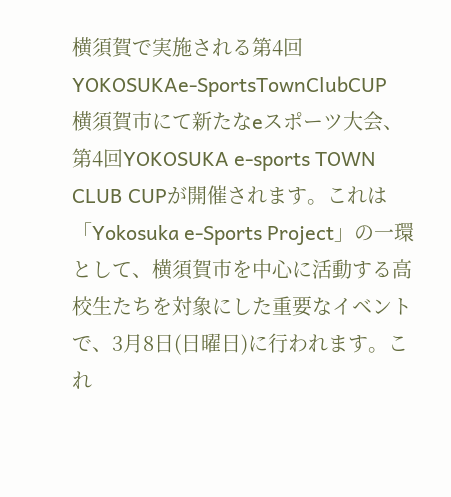横須賀で実施される第4回YOKOSUKAe-SportsTownClubCUP
横須賀市にて新たなeスポーツ大会、第4回YOKOSUKA e-sports TOWN CLUB CUPが開催されます。これは「Yokosuka e-Sports Project」の一環として、横須賀市を中心に活動する高校生たちを対象にした重要なイベントで、3月8日(日曜日)に行われます。これ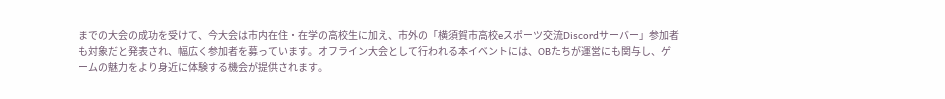までの大会の成功を受けて、今大会は市内在住・在学の高校生に加え、市外の「横須賀市高校eスポーツ交流Discordサーバー」参加者も対象だと発表され、幅広く参加者を募っています。オフライン大会として行われる本イベントには、OBたちが運営にも関与し、ゲームの魅力をより身近に体験する機会が提供されます。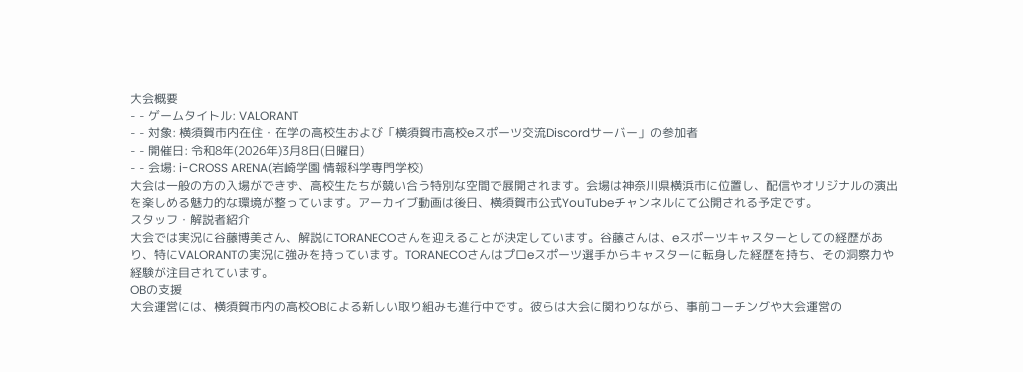大会概要
- - ゲームタイトル: VALORANT
- - 対象: 横須賀市内在住・在学の高校生および「横須賀市高校eスポーツ交流Discordサーバー」の参加者
- - 開催日: 令和8年(2026年)3月8日(日曜日)
- - 会場: i-CROSS ARENA(岩崎学園 情報科学専門学校)
大会は一般の方の入場ができず、高校生たちが競い合う特別な空間で展開されます。会場は神奈川県横浜市に位置し、配信やオリジナルの演出を楽しめる魅力的な環境が整っています。アーカイブ動画は後日、横須賀市公式YouTubeチャンネルにて公開される予定です。
スタッフ・解説者紹介
大会では実況に谷藤博美さん、解説にTORANECOさんを迎えることが決定しています。谷藤さんは、eスポーツキャスターとしての経歴があり、特にVALORANTの実況に強みを持っています。TORANECOさんはプロeスポーツ選手からキャスターに転身した経歴を持ち、その洞察力や経験が注目されています。
OBの支援
大会運営には、横須賀市内の高校OBによる新しい取り組みも進行中です。彼らは大会に関わりながら、事前コーチングや大会運営の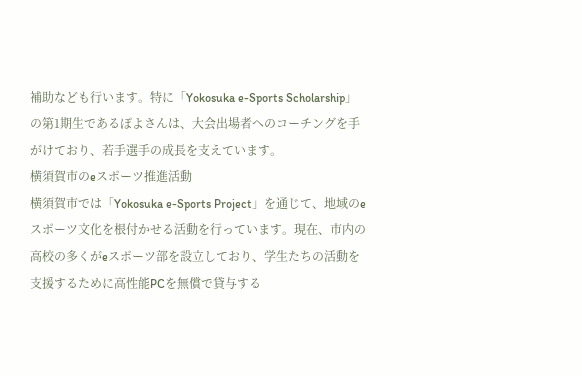補助なども行います。特に「Yokosuka e-Sports Scholarship」の第1期生であるぽよさんは、大会出場者へのコーチングを手がけており、若手選手の成長を支えています。
横須賀市のeスポーツ推進活動
横須賀市では「Yokosuka e-Sports Project」を通じて、地域のeスポーツ文化を根付かせる活動を行っています。現在、市内の高校の多くがeスポーツ部を設立しており、学生たちの活動を支援するために高性能PCを無償で貸与する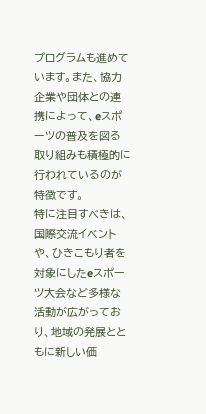プログラムも進めています。また、協力企業や団体との連携によって、eスポーツの普及を図る取り組みも積極的に行われているのが特徴です。
特に注目すべきは、国際交流イベントや、ひきこもり者を対象にしたeスポーツ大会など多様な活動が広がっており、地域の発展とともに新しい価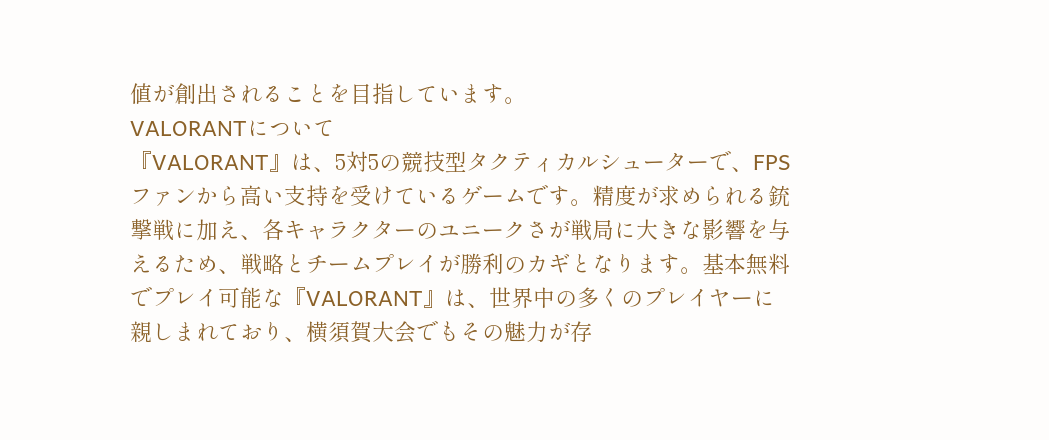値が創出されることを目指しています。
VALORANTについて
『VALORANT』は、5対5の競技型タクティカルシューターで、FPSファンから高い支持を受けているゲームです。精度が求められる銃撃戦に加え、各キャラクターのユニークさが戦局に大きな影響を与えるため、戦略とチームプレイが勝利のカギとなります。基本無料でプレイ可能な『VALORANT』は、世界中の多くのプレイヤーに親しまれており、横須賀大会でもその魅力が存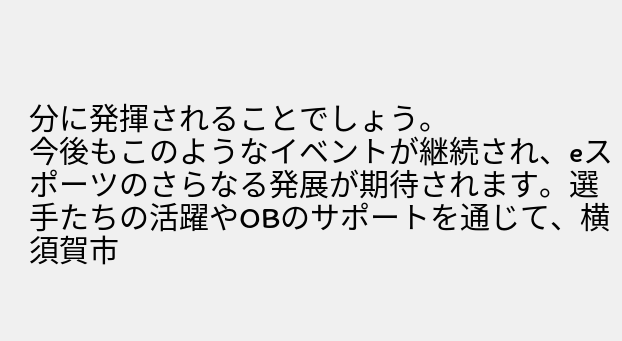分に発揮されることでしょう。
今後もこのようなイベントが継続され、eスポーツのさらなる発展が期待されます。選手たちの活躍やOBのサポートを通じて、横須賀市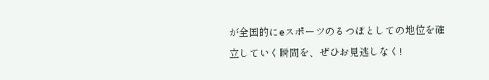が全国的にeスポーツのるつぼとしての地位を確立していく瞬間を、ぜひお見逃しなく!